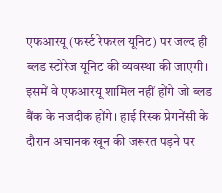एफआरयू (फर्स्ट रेफरल यूनिट) पर जल्द ही ब्लड स्टोरेज यूनिट की व्यवस्था की जाएगी। इसमें वे एफआरयू शामिल नहीं होंगे जो ब्लड बैंक के नजदीक होंगे। हाई रिस्क प्रेगनेंसी के दौरान अचानक खून की जरूरत पड़ने पर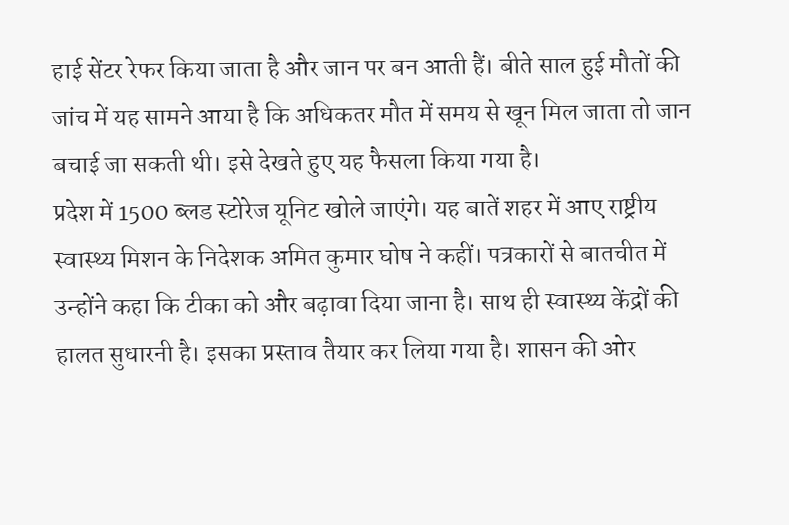हाई सेंटर रेफर किया जाता है और जान पर बन आती हैं। बीते साल हुई मौतों की जांच में यह सामने आया है कि अधिकतर मौत में समय से खून मिल जाता तो जान बचाई जा सकती थी। इसे देखते हुए यह फैसला किया गया है।
प्रदेश में 1500 ब्लड स्टोरेज यूनिट खोले जाएंगे। यह बातें शहर में आए राष्ट्रीय स्वास्थ्य मिशन के निदेशक अमित कुमार घोष ने कहीं। पत्रकारों से बातचीत में उन्होंने कहा कि टीका को और बढ़ावा दिया जाना है। साथ ही स्वास्थ्य केंद्रों की हालत सुधारनी है। इसका प्रस्ताव तैयार कर लिया गया है। शासन की ओर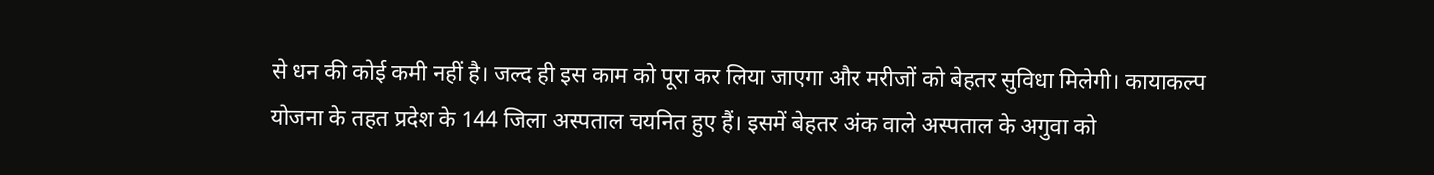से धन की कोई कमी नहीं है। जल्द ही इस काम को पूरा कर लिया जाएगा और मरीजों को बेहतर सुविधा मिलेगी। कायाकल्प योजना के तहत प्रदेश के 144 जिला अस्पताल चयनित हुए हैं। इसमें बेहतर अंक वाले अस्पताल के अगुवा को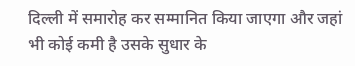दिल्ली में समारोह कर सम्मानित किया जाएगा और जहां भी कोई कमी है उसके सुधार के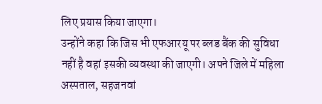लिए प्रयास किया जाएगा।
उन्होंने कहा कि जिस भी एफआरयू पर ब्लड बैंक की सुविधा नहीं है वहां इसकी व्यवस्था की जाएगी। अपने जिले में महिला अस्पताल, सहजनवां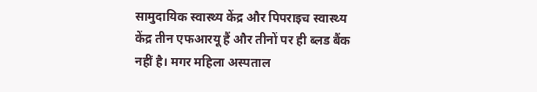सामुदायिक स्वास्थ्य केंद्र और पिपराइच स्वास्थ्य केंद्र तीन एफआरयू हैं और तीनों पर ही ब्लड बैंक नहीं है। मगर महिला अस्पताल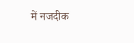में नजदीक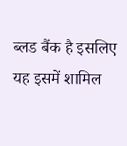ब्लड बैंक है इसलिए यह इसमें शामिल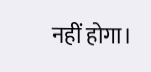नहीं होगा।